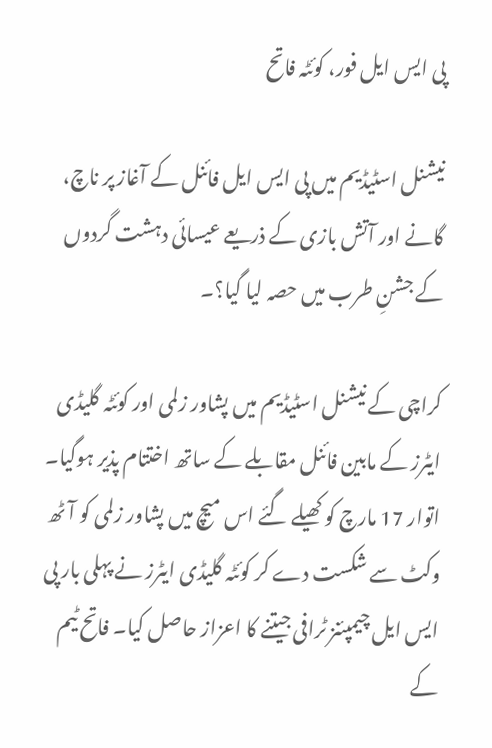پی ایس ایل فور، کوئٹہ فاتح

نیشنل اسٹیڈیم میں پی ایس ایل فائنل کے آغاز پر ناچ، گانے اور آتش بازی کے ذریعے عیسائی دہشت گردوں کے جشنِ طرب میں حصہ لیا گیا؟۔

کراچی کے نیشنل اسٹیڈیم میں پشاور زلمی اور کوئٹہ گلیڈی ایٹرز کے مابین فائنل مقابلے کے ساتھ اختتام پذیر ہوگیا۔ اتوار 17 مارچ کو کھیلے گئے اس میچ میں پشاور زلمی کو آٹھ وکٹ سے شکست دے کر کوئٹہ گلیڈی ایٹرز نے پہلی بار پی ایس ایل چیمپئنز ٹرافی جیتنے کا اعزاز حاصل کیا۔ فاتح ٹیم کے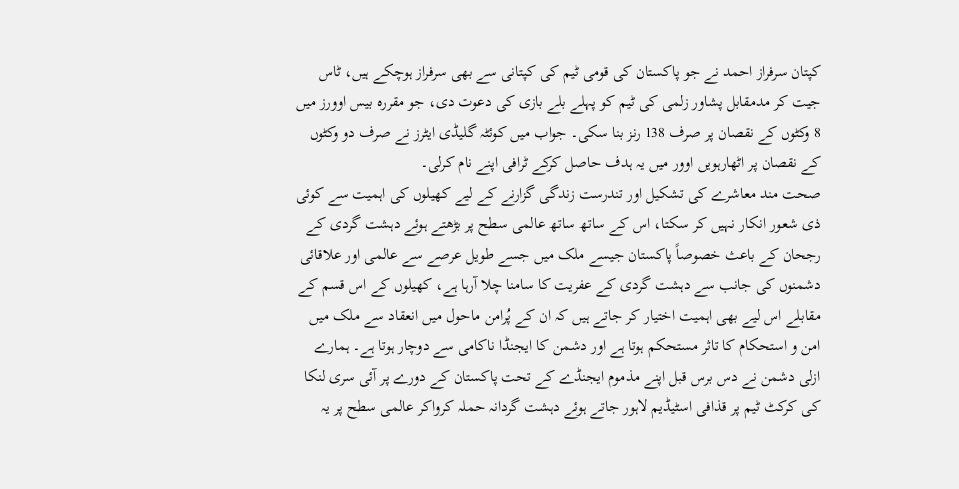کپتان سرفراز احمد نے جو پاکستان کی قومی ٹیم کی کپتانی سے بھی سرفراز ہوچکے ہیں، ٹاس جیت کر مدمقابل پشاور زلمی کی ٹیم کو پہلے بلے بازی کی دعوت دی، جو مقررہ بیس اوورز میں 8 وکٹوں کے نقصان پر صرف 138 رنز بنا سکی۔ جواب میں کوئٹہ گلیڈی ایٹرز نے صرف دو وکٹوں کے نقصان پر اٹھارہویں اوور میں یہ ہدف حاصل کرکے ٹرافی اپنے نام کرلی۔
صحت مند معاشرے کی تشکیل اور تندرست زندگی گزارنے کے لیے کھیلوں کی اہمیت سے کوئی ذی شعور انکار نہیں کر سکتا، اس کے ساتھ ساتھ عالمی سطح پر بڑھتے ہوئے دہشت گردی کے رجحان کے باعث خصوصاً پاکستان جیسے ملک میں جسے طویل عرصے سے عالمی اور علاقائی دشمنوں کی جانب سے دہشت گردی کے عفریت کا سامنا چلا آرہا ہے، کھیلوں کے اس قسم کے مقابلے اس لیے بھی اہمیت اختیار کر جاتے ہیں کہ ان کے پُرامن ماحول میں انعقاد سے ملک میں امن و استحکام کا تاثر مستحکم ہوتا ہے اور دشمن کا ایجنڈا ناکامی سے دوچار ہوتا ہے۔ ہمارے ازلی دشمن نے دس برس قبل اپنے مذموم ایجنڈے کے تحت پاکستان کے دورے پر آئی سری لنکا کی کرکٹ ٹیم پر قذافی اسٹیڈیم لاہور جاتے ہوئے دہشت گردانہ حملہ کرواکر عالمی سطح پر یہ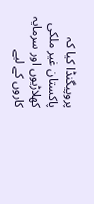پروپیگنڈا کیا کہ پاکستان غیر ملکی کھلاڑیوں اور سرمایہ کاروں کے لیے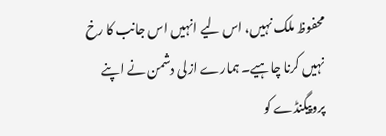محفوظ ملک نہیں، اس لیے انہیں اس جانب کا رخ نہیں کرنا چاہیے۔ ہمارے ازلی دشمن نے اپنے پروپیگنڈے کو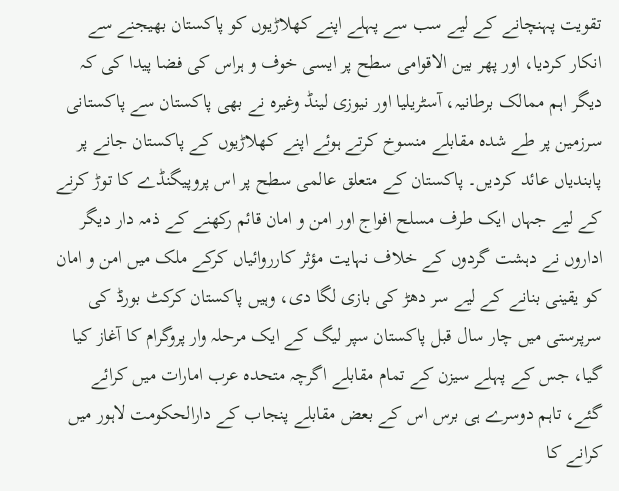تقویت پہنچانے کے لیے سب سے پہلے اپنے کھلاڑیوں کو پاکستان بھیجنے سے انکار کردیا، اور پھر بین الاقوامی سطح پر ایسی خوف و ہراس کی فضا پیدا کی کہ دیگر اہم ممالک برطانیہ، آسٹریلیا اور نیوزی لینڈ وغیرہ نے بھی پاکستان سے پاکستانی سرزمین پر طے شدہ مقابلے منسوخ کرتے ہوئے اپنے کھلاڑیوں کے پاکستان جانے پر پابندیاں عائد کردیں۔ پاکستان کے متعلق عالمی سطح پر اس پروپیگنڈے کا توڑ کرنے کے لیے جہاں ایک طرف مسلح افواج اور امن و امان قائم رکھنے کے ذمہ دار دیگر اداروں نے دہشت گردوں کے خلاف نہایت مؤثر کارروائیاں کرکے ملک میں امن و امان کو یقینی بنانے کے لیے سر دھڑ کی بازی لگا دی، وہیں پاکستان کرکٹ بورڈ کی سرپرستی میں چار سال قبل پاکستان سپر لیگ کے ایک مرحلہ وار پروگرام کا آغاز کیا گیا، جس کے پہلے سیزن کے تمام مقابلے اگرچہ متحدہ عرب امارات میں کرائے گئے، تاہم دوسرے ہی برس اس کے بعض مقابلے پنجاب کے دارالحکومت لاہور میں کرانے کا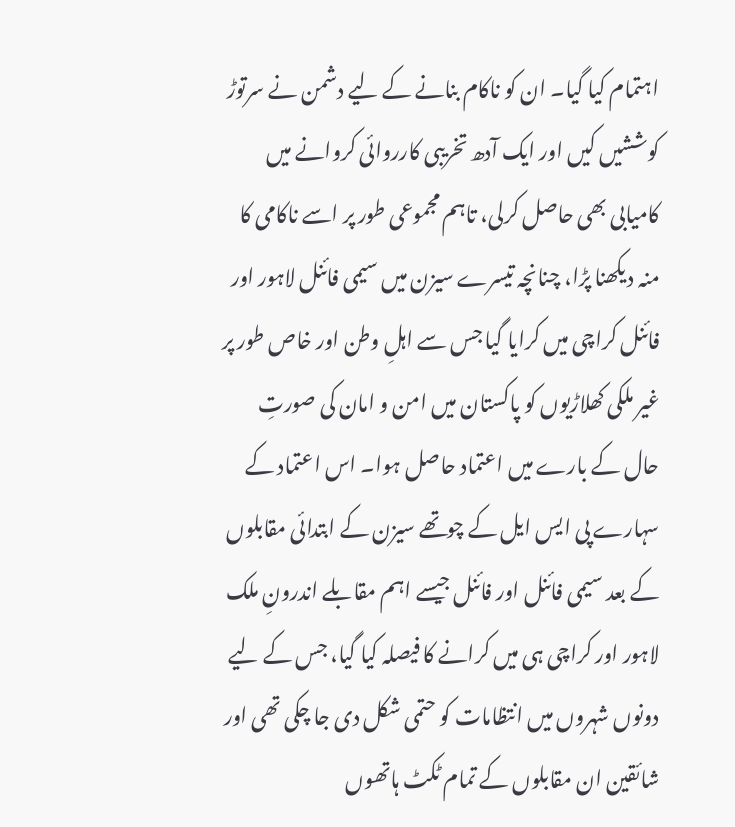اہتمام کیا گیا۔ ان کو ناکام بنانے کے لیے دشمن نے سرتوڑ کوششیں کیں اور ایک آدھ تخریبی کارروائی کروانے میں کامیابی بھی حاصل کرلی، تاہم مجموعی طور پر اسے ناکامی کا منہ دیکھنا پڑا، چنانچہ تیسرے سیزن میں سیمی فائنل لاہور اور فائنل کراچی میں کرایا گیا جس سے اہلِ وطن اور خاص طور پر غیر ملکی کھلاڑیوں کو پاکستان میں امن و امان کی صورتِ حال کے بارے میں اعتماد حاصل ہوا۔ اس اعتماد کے سہارے پی ایس ایل کے چوتھے سیزن کے ابتدائی مقابلوں کے بعد سیمی فائنل اور فائنل جیسے اہم مقابلے اندرونِ ملک لاہور اور کراچی ہی میں کرانے کا فیصلہ کیا گیا، جس کے لیے دونوں شہروں میں انتظامات کو حتمی شکل دی جا چکی تھی اور شائقین ان مقابلوں کے تمام ٹکٹ ہاتھوں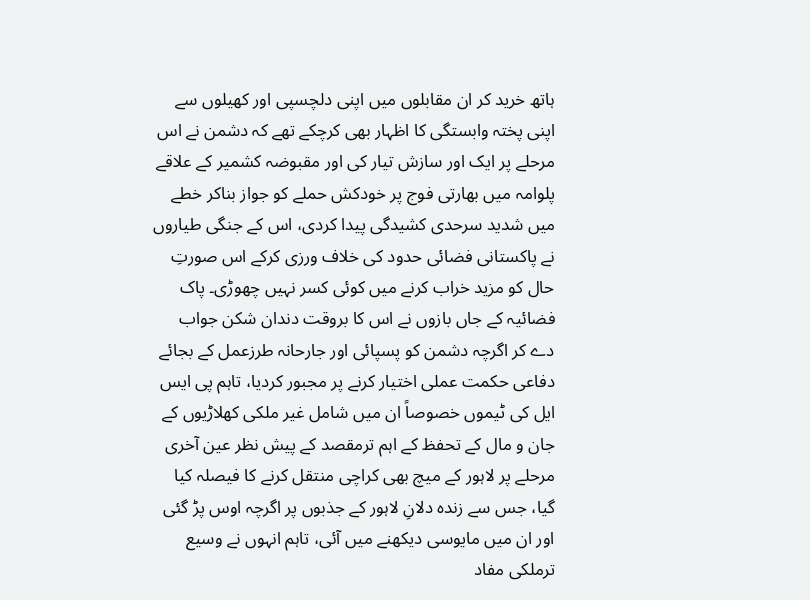ہاتھ خرید کر ان مقابلوں میں اپنی دلچسپی اور کھیلوں سے اپنی پختہ وابستگی کا اظہار بھی کرچکے تھے کہ دشمن نے اس مرحلے پر ایک اور سازش تیار کی اور مقبوضہ کشمیر کے علاقے پلوامہ میں بھارتی فوج پر خودکش حملے کو جواز بناکر خطے میں شدید سرحدی کشیدگی پیدا کردی، اس کے جنگی طیاروں نے پاکستانی فضائی حدود کی خلاف ورزی کرکے اس صورتِ حال کو مزید خراب کرنے میں کوئی کسر نہیں چھوڑی۔ پاک فضائیہ کے جاں بازوں نے اس کا بروقت دندان شکن جواب دے کر اگرچہ دشمن کو پسپائی اور جارحانہ طرزعمل کے بجائے دفاعی حکمت عملی اختیار کرنے پر مجبور کردیا، تاہم پی ایس ایل کی ٹیموں خصوصاً ان میں شامل غیر ملکی کھلاڑیوں کے جان و مال کے تحفظ کے اہم ترمقصد کے پیش نظر عین آخری مرحلے پر لاہور کے میچ بھی کراچی منتقل کرنے کا فیصلہ کیا گیا، جس سے زندہ دلانِ لاہور کے جذبوں پر اگرچہ اوس پڑ گئی اور ان میں مایوسی دیکھنے میں آئی، تاہم انہوں نے وسیع ترملکی مفاد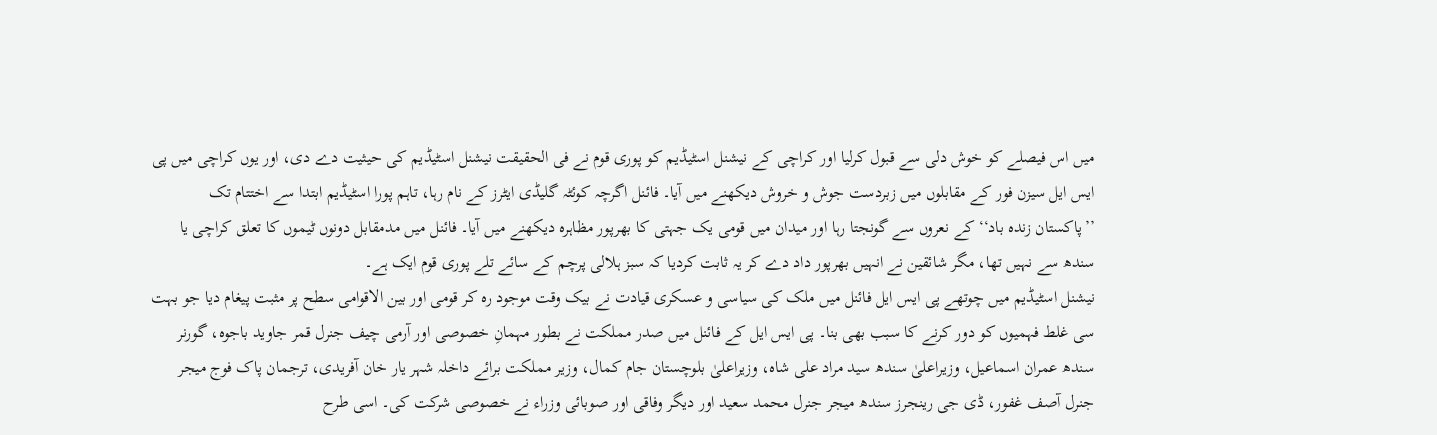میں اس فیصلے کو خوش دلی سے قبول کرلیا اور کراچی کے نیشنل اسٹیڈیم کو پوری قوم نے فی الحقیقت نیشنل اسٹیڈیم کی حیثیت دے دی، اور یوں کراچی میں پی ایس ایل سیزن فور کے مقابلوں میں زبردست جوش و خروش دیکھنے میں آیا۔ فائنل اگرچہ کوئٹہ گلیڈی ایٹرز کے نام رہا، تاہم پورا اسٹیڈیم ابتدا سے اختتام تک ’’پاکستان زندہ باد‘‘ کے نعروں سے گونجتا رہا اور میدان میں قومی یک جہتی کا بھرپور مظاہرہ دیکھنے میں آیا۔ فائنل میں مدمقابل دونوں ٹیموں کا تعلق کراچی یا سندھ سے نہیں تھا، مگر شائقین نے انہیں بھرپور داد دے کر یہ ثابت کردیا کہ سبز ہلالی پرچم کے سائے تلے پوری قوم ایک ہے۔
نیشنل اسٹیڈیم میں چوتھے پی ایس ایل فائنل میں ملک کی سیاسی و عسکری قیادت نے بیک وقت موجود رہ کر قومی اور بین الاقوامی سطح پر مثبت پیغام دیا جو بہت سی غلط فہمیوں کو دور کرنے کا سبب بھی بنا۔ پی ایس ایل کے فائنل میں صدر مملکت نے بطور مہمانِ خصوصی اور آرمی چیف جنرل قمر جاوید باجوہ، گورنر سندھ عمران اسماعیل، وزیراعلیٰ سندھ سید مراد علی شاہ، وزیراعلیٰ بلوچستان جام کمال، وزیر مملکت برائے داخلہ شہر یار خان آفریدی، ترجمان پاک فوج میجر جنرل آصف غفور، ڈی جی رینجرز سندھ میجر جنرل محمد سعید اور دیگر وفاقی اور صوبائی وزراء نے خصوصی شرکت کی۔ اسی طرح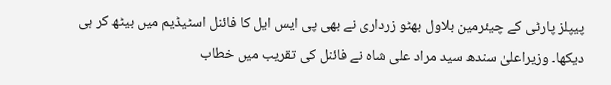پیپلز پارٹی کے چیئرمین بلاول بھٹو زرداری نے بھی پی ایس ایل کا فائنل اسٹیڈیم میں بیٹھ کر ہی دیکھا۔ وزیراعلیٰ سندھ سید مراد علی شاہ نے فائنل کی تقریب میں خطاب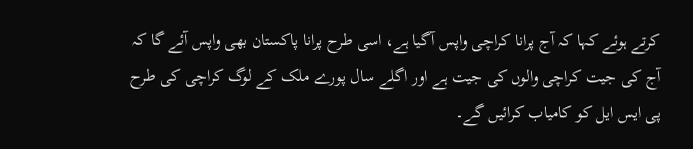کرتے ہوئے کہا کہ آج پرانا کراچی واپس آگیا ہے، اسی طرح پرانا پاکستان بھی واپس آئے گا کہ آج کی جیت کراچی والوں کی جیت ہے اور اگلے سال پورے ملک کے لوگ کراچی کی طرح پی ایس ایل کو کامیاب کرائیں گے۔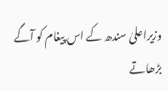وزیراعلیٰ سندھ کے اس پیغام کو آگے بڑھاتے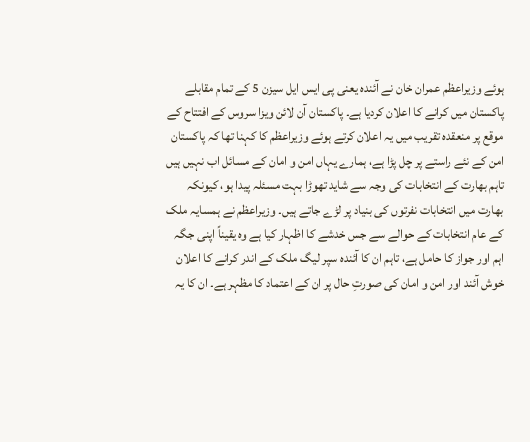ہوئے وزیراعظم عمران خان نے آئندہ یعنی پی ایس ایل سیزن 5 کے تمام مقابلے پاکستان میں کرانے کا اعلان کردیا ہے۔ پاکستان آن لائن ویزا سروس کے افتتاح کے موقع پر منعقدہ تقریب میں یہ اعلان کرتے ہوئے وزیراعظم کا کہنا تھا کہ پاکستان امن کے نئے راستے پر چل پڑا ہے، ہمارے یہاں امن و امان کے مسائل اب نہیں ہیں تاہم بھارت کے انتخابات کی وجہ سے شاید تھوڑا بہت مسئلہ پیدا ہو، کیونکہ بھارت میں انتخابات نفرتوں کی بنیاد پر لڑے جاتے ہیں۔ وزیراعظم نے ہمسایہ ملک کے عام انتخابات کے حوالے سے جس خدشے کا اظہار کیا ہے وہ یقیناً اپنی جگہ اہم اور جواز کا حامل ہے، تاہم ان کا آئندہ سپر لیگ ملک کے اندر کرانے کا اعلان خوش آئند اور امن و امان کی صورتِ حال پر ان کے اعتماد کا مظہر ہے۔ ان کا یہ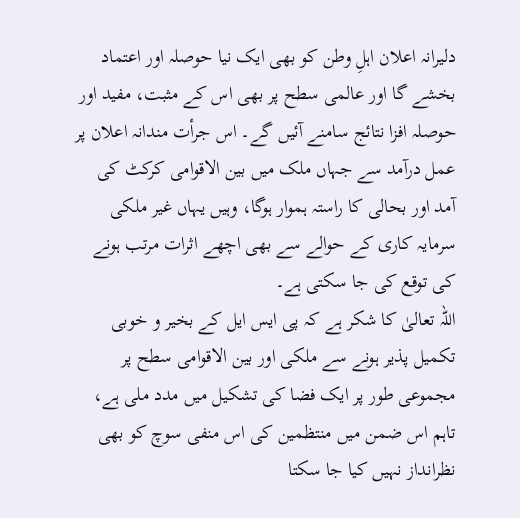دلیرانہ اعلان اہلِ وطن کو بھی ایک نیا حوصلہ اور اعتماد بخشے گا اور عالمی سطح پر بھی اس کے مثبت، مفید اور حوصلہ افزا نتائج سامنے آئیں گے۔ اس جرأت مندانہ اعلان پر عمل درآمد سے جہاں ملک میں بین الاقوامی کرکٹ کی آمد اور بحالی کا راستہ ہموار ہوگا، وہیں یہاں غیر ملکی سرمایہ کاری کے حوالے سے بھی اچھے اثرات مرتب ہونے کی توقع کی جا سکتی ہے۔
اللہ تعالیٰ کا شکر ہے کہ پی ایس ایل کے بخیر و خوبی تکمیل پذیر ہونے سے ملکی اور بین الاقوامی سطح پر مجموعی طور پر ایک فضا کی تشکیل میں مدد ملی ہے، تاہم اس ضمن میں منتظمین کی اس منفی سوچ کو بھی نظرانداز نہیں کیا جا سکتا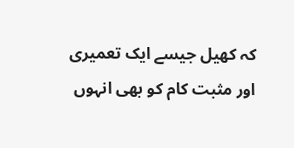کہ کھیل جیسے ایک تعمیری اور مثبت کام کو بھی انہوں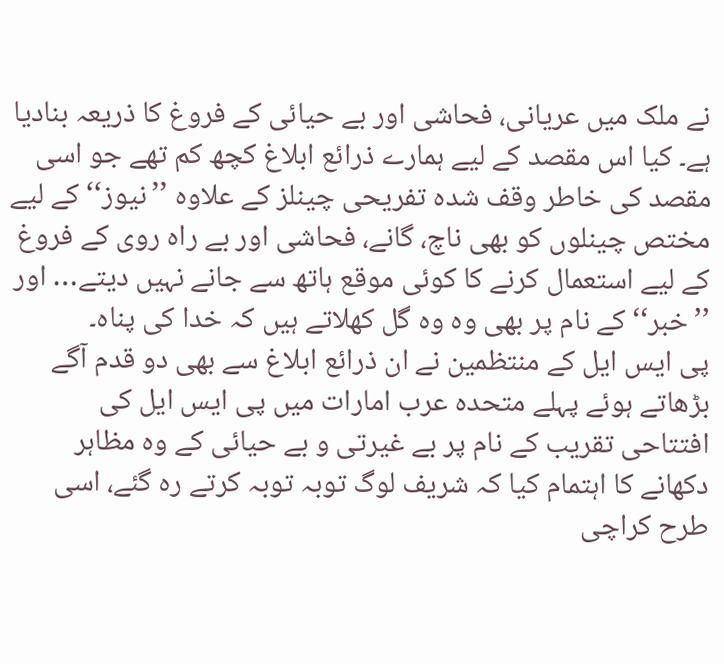نے ملک میں عریانی، فحاشی اور بے حیائی کے فروغ کا ذریعہ بنادیا ہے۔ کیا اس مقصد کے لیے ہمارے ذرائع ابلاغ کچھ کم تھے جو اسی مقصد کی خاطر وقف شدہ تفریحی چینلز کے علاوہ ’’نیوز‘‘ کے لیے مختص چینلوں کو بھی ناچ، گانے، فحاشی اور بے راہ روی کے فروغ کے لیے استعمال کرنے کا کوئی موقع ہاتھ سے جانے نہیں دیتے… اور ’’خبر‘‘ کے نام پر بھی وہ وہ گل کھلاتے ہیں کہ خدا کی پناہ۔
پی ایس ایل کے منتظمین نے ان ذرائع ابلاغ سے بھی دو قدم آگے بڑھاتے ہوئے پہلے متحدہ عرب امارات میں پی ایس ایل کی افتتاحی تقریب کے نام پر بے غیرتی و بے حیائی کے وہ مظاہر دکھانے کا اہتمام کیا کہ شریف لوگ توبہ توبہ کرتے رہ گئے، اسی طرح کراچی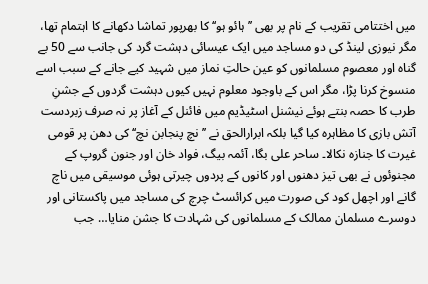میں اختتامی تقریب کے نام پر بھی ’’ہائو ہو‘‘ کا بھرپور تماشا دکھانے کا اہتمام تھا، مگر نیوزی لینڈ کی دو مساجد میں ایک عیسائی دہشت گرد کی جانب سے 50 بے گناہ اور معصوم مسلمانوں کو عین حالتِ نماز میں شہید کیے جانے کے سبب اسے منسوخ کرنا پڑا، مگر اس کے باوجود معلوم نہیں کیوں دہشت گردوں کے جشنِ طرب کا حصہ بنتے ہوئے نیشنل اسٹیڈیم میں فائنل کے آغاز پر نہ صرف زبردست آتش بازی کا مظاہرہ کیا گیا بلکہ ابرارالحق نے ’’نچ پنجابن نچ‘‘ کی دھن پر قومی غیرت کا جنازہ نکالا۔ ساحر علی بگا، آئمہ بیگ، فواد خان اور جنون گروپ کے مجنوئوں نے بھی تیز دھنوں اور کانوں کے پردوں چیرتی ہوئی موسیقی میں ناچ گانے اور اچھل کود کی صورت میں کرائسٹ چرچ کی مساجد میں پاکستانی اور دوسرے مسلمان ممالک کے مسلمانوں کی شہادت کا جشن منایا… جب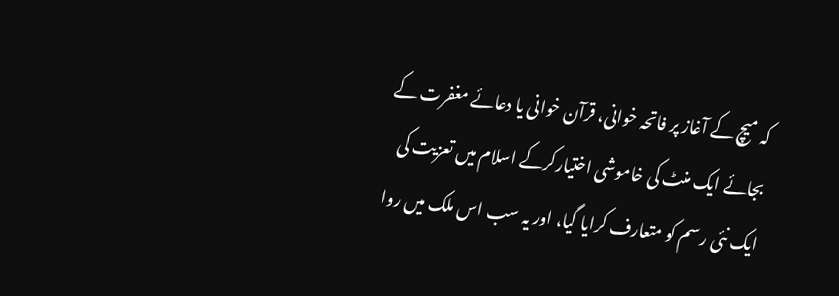کہ میچ کے آغاز پر فاتحہ خوانی، قرآن خوانی یا دعائے مغفرت کے بجائے ایک منٹ کی خاموشی اختیارکرکے اسلام میں تعزیت کی ایک نئی رسم کو متعارف کرایا گیا، اور یہ سب اس ملک میں روا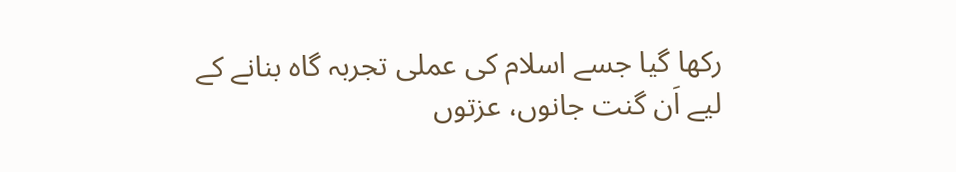رکھا گیا جسے اسلام کی عملی تجربہ گاہ بنانے کے لیے اَن گنت جانوں، عزتوں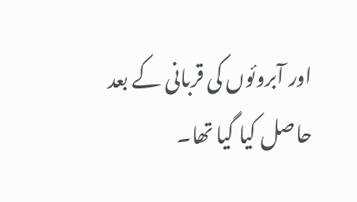اور آبروئوں کی قربانی کے بعد حاصل کیا گیا تھا۔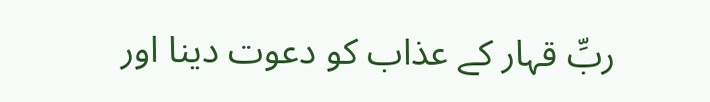ربِّ قہار کے عذاب کو دعوت دینا اور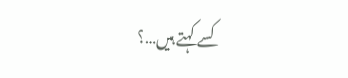کسے کہتے ہیں…؟